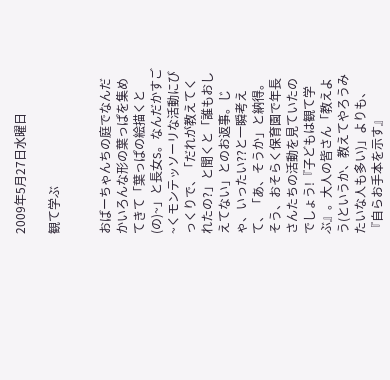2009年5月27日水曜日

観て学ぶ


おばーちゃんちの庭でなんだかいろんな形の葉っぱを集めてきて「葉っぱの絵描くと(の)~」と長女S。なんだかすご~くモンテッソーリな活動にびっくりで、「だれが教えてくれたの?」と聞くと「誰もおしえてない」とのお返事。じゃ、いったい??と一瞬考えて、「あ、そうか」と納得。そう、おそらく保育園で年長さんたちの活動を見ていたのでしょう!『子どもは観て学ぶ』。大人の皆さん「教えよう(というか、教えてやろうみたいな人も多い)」よりも、『自らお手本を示す』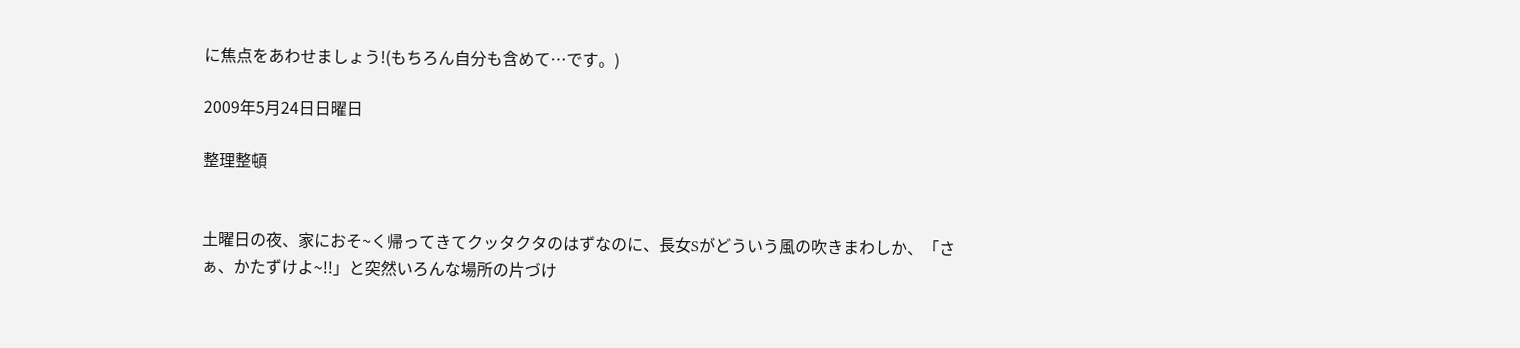に焦点をあわせましょう!(もちろん自分も含めて…です。)

2009年5月24日日曜日

整理整頓


土曜日の夜、家におそ~く帰ってきてクッタクタのはずなのに、長女Sがどういう風の吹きまわしか、「さぁ、かたずけよ~!!」と突然いろんな場所の片づけ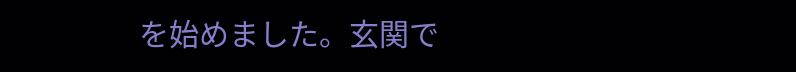を始めました。玄関で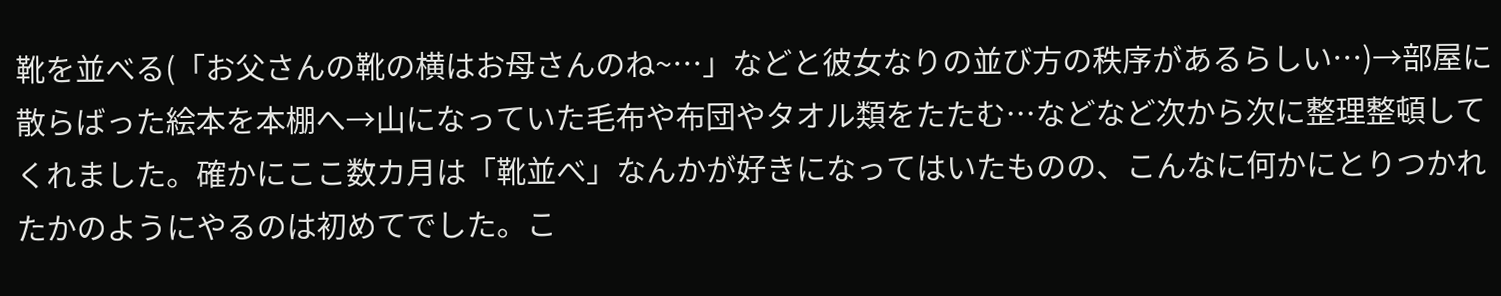靴を並べる(「お父さんの靴の横はお母さんのね~…」などと彼女なりの並び方の秩序があるらしい…)→部屋に散らばった絵本を本棚へ→山になっていた毛布や布団やタオル類をたたむ…などなど次から次に整理整頓してくれました。確かにここ数カ月は「靴並べ」なんかが好きになってはいたものの、こんなに何かにとりつかれたかのようにやるのは初めてでした。こ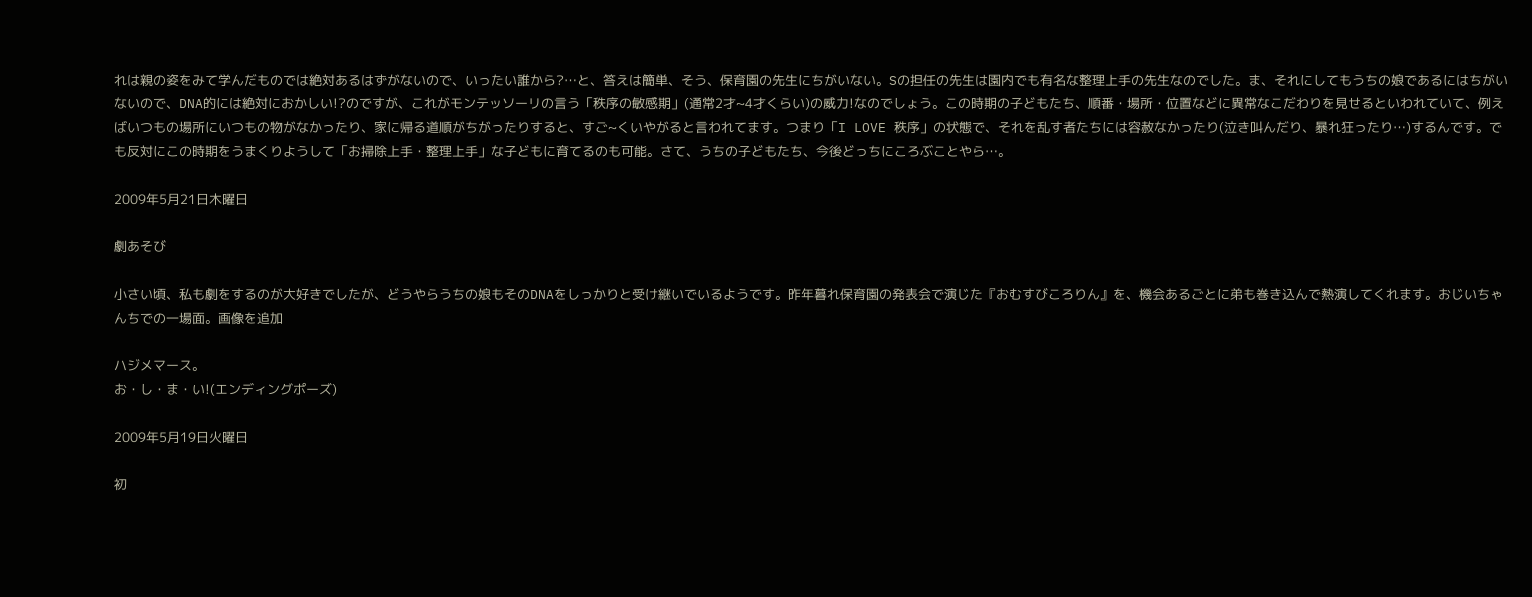れは親の姿をみて学んだものでは絶対あるはずがないので、いったい誰から?…と、答えは簡単、そう、保育園の先生にちがいない。Sの担任の先生は園内でも有名な整理上手の先生なのでした。ま、それにしてもうちの娘であるにはちがいないので、DNA的には絶対におかしい!?のですが、これがモンテッソーリの言う「秩序の敏感期」(通常2才~4才くらい)の威力!なのでしょう。この時期の子どもたち、順番・場所・位置などに異常なこだわりを見せるといわれていて、例えばいつもの場所にいつもの物がなかったり、家に帰る道順がちがったりすると、すご~くいやがると言われてます。つまり「I LOVE 秩序」の状態で、それを乱す者たちには容赦なかったり(泣き叫んだり、暴れ狂ったり…)するんです。でも反対にこの時期をうまくりようして「お掃除上手・整理上手」な子どもに育てるのも可能。さて、うちの子どもたち、今後どっちにころぶことやら…。

2009年5月21日木曜日

劇あそび

小さい頃、私も劇をするのが大好きでしたが、どうやらうちの娘もそのDNAをしっかりと受け継いでいるようです。昨年暮れ保育園の発表会で演じた『おむすびころりん』を、機会あるごとに弟も巻き込んで熱演してくれます。おじいちゃんちでの一場面。画像を追加

ハジメマース。
お・し・ま・い!(エンディングポーズ)

2009年5月19日火曜日

初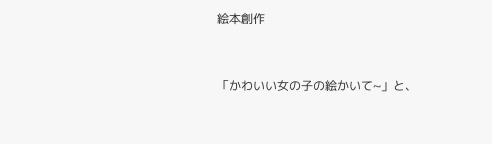絵本創作


「かわいい女の子の絵かいて~」と、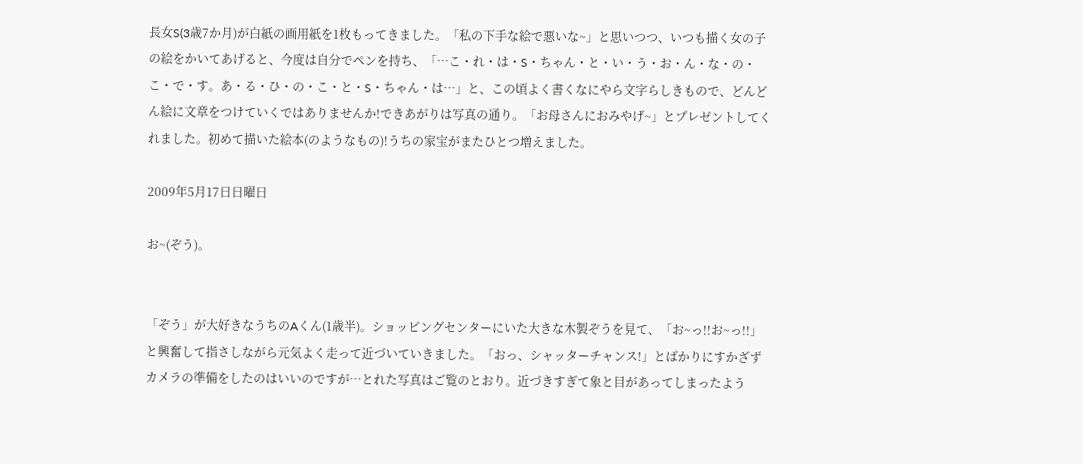長女S(3歳7か月)が白紙の画用紙を1枚もってきました。「私の下手な絵で悪いな~」と思いつつ、いつも描く女の子の絵をかいてあげると、今度は自分でペンを持ち、「…こ・れ・は・S・ちゃん・と・い・う・お・ん・な・の・こ・で・す。あ・る・ひ・の・こ・と・S・ちゃん・は…」と、この頃よく書くなにやら文字らしきもので、どんどん絵に文章をつけていくではありませんか!できあがりは写真の通り。「お母さんにおみやげ~」とプレゼントしてくれました。初めて描いた絵本(のようなもの)!うちの家宝がまたひとつ増えました。

2009年5月17日日曜日

お~(ぞう)。


「ぞう」が大好きなうちのAくん(1歳半)。ショッピングセンターにいた大きな木製ぞうを見て、「お~っ!!お~っ!!」と興奮して指さしながら元気よく走って近づいていきました。「おっ、シャッターチャンス!」とばかりにすかざずカメラの準備をしたのはいいのですが…とれた写真はご覧のとおり。近づきすぎて象と目があってしまったよう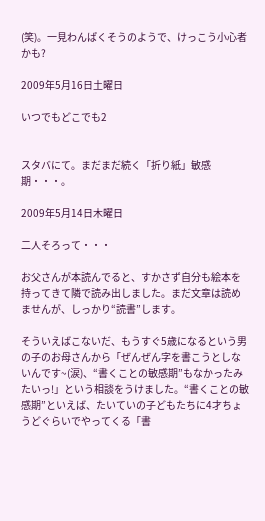(笑)。一見わんぱくそうのようで、けっこう小心者かも?

2009年5月16日土曜日

いつでもどこでも2


スタバにて。まだまだ続く「折り紙」敏感期・・・。

2009年5月14日木曜日

二人そろって・・・

お父さんが本読んでると、すかさず自分も絵本を持ってきて隣で読み出しました。まだ文章は読めませんが、しっかり“読書”します。

そういえばこないだ、もうすぐ5歳になるという男の子のお母さんから「ぜんぜん字を書こうとしないんです~(涙)、“書くことの敏感期”もなかったみたいっ!」という相談をうけました。“書くことの敏感期”といえば、たいていの子どもたちに4才ちょうどぐらいでやってくる「書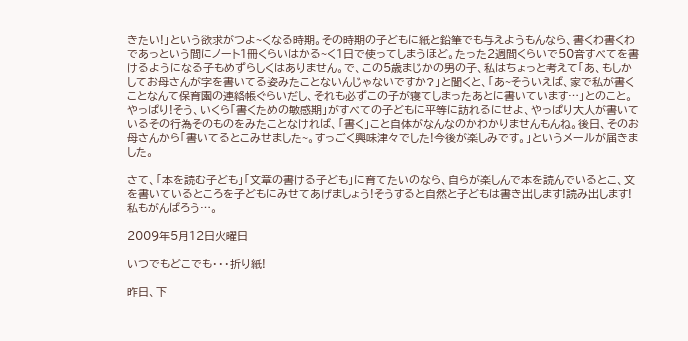きたい!」という欲求がつよ~くなる時期。その時期の子どもに紙と鉛筆でも与えようもんなら、書くわ書くわであっという間にノート1冊くらいはかる~く1日で使ってしまうほど。たった2週間くらいで50音すべてを書けるようになる子もめずらしくはありません。で、この5歳まじかの男の子、私はちょっと考えて「あ、もしかしてお母さんが字を書いてる姿みたことないんじゃないですか?」と聞くと、「あ~そういえば、家で私が書くことなんて保育園の連絡帳ぐらいだし、それも必ずこの子が寝てしまったあとに書いています…」とのこと。やっぱり!そう、いくら「書くための敏感期」がすべての子どもに平等に訪れるにせよ、やっぱり大人が書いているその行為そのものをみたことなければ、「書く」こと自体がなんなのかわかりませんもんね。後日、そのお母さんから「書いてるとこみせました~。すっごく興味津々でした!今後が楽しみです。」というメールが届きました。

さて、「本を読む子ども」「文章の書ける子ども」に育てたいのなら、自らが楽しんで本を読んでいるとこ、文を書いているところを子どもにみせてあげましょう!そうすると自然と子どもは書き出します!読み出します!私もがんばろう…。

2009年5月12日火曜日

いつでもどこでも・・・折り紙!

昨日、下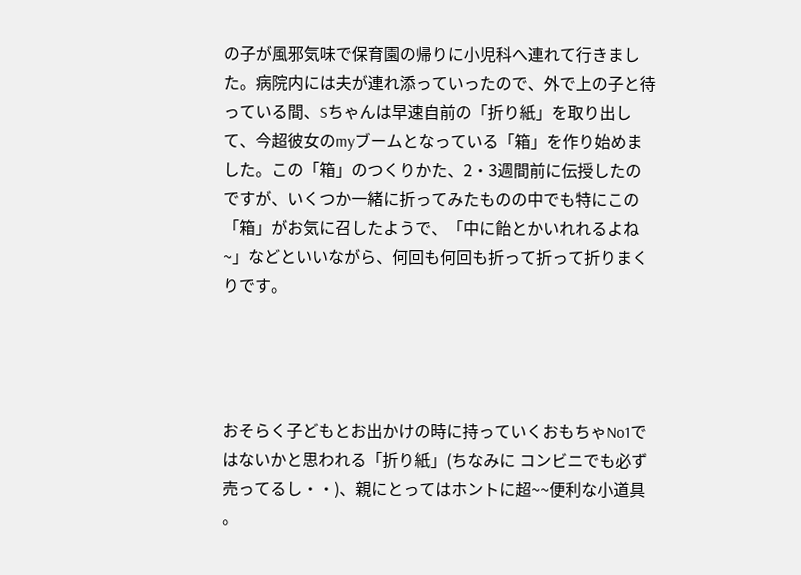の子が風邪気味で保育園の帰りに小児科へ連れて行きました。病院内には夫が連れ添っていったので、外で上の子と待っている間、Sちゃんは早速自前の「折り紙」を取り出して、今超彼女のmyブームとなっている「箱」を作り始めました。この「箱」のつくりかた、2・3週間前に伝授したのですが、いくつか一緒に折ってみたものの中でも特にこの「箱」がお気に召したようで、「中に飴とかいれれるよね~」などといいながら、何回も何回も折って折って折りまくりです。




おそらく子どもとお出かけの時に持っていくおもちゃNo1ではないかと思われる「折り紙」(ちなみに コンビニでも必ず売ってるし・・)、親にとってはホントに超~~便利な小道具 。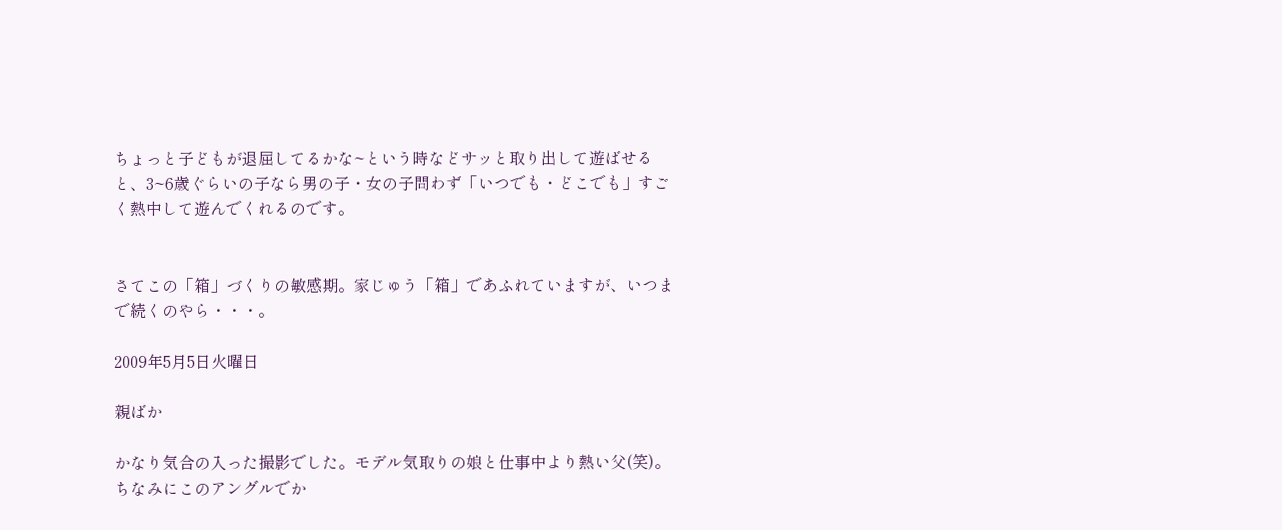ちょっと子どもが退屈してるかな~という時などサッと取り出して遊ばせると、3~6歳ぐらいの子なら男の子・女の子問わず「いつでも・どこでも」すごく熱中して遊んでくれるのです。


さてこの「箱」づくりの敏感期。家じゅう「箱」であふれていますが、いつまで続くのやら・・・。

2009年5月5日火曜日

親ばか

かなり気合の入った撮影でした。モデル気取りの娘と仕事中より熱い父(笑)。ちなみにこのアングルでか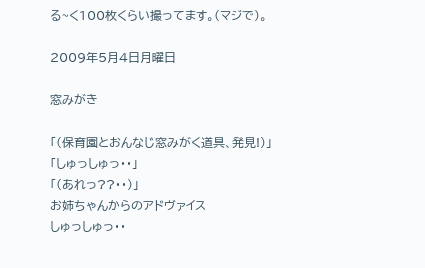る~く100枚くらい撮ってます。(マジで)。

2009年5月4日月曜日

窓みがき

「(保育園とおんなじ窓みがく道具、発見!)」
「しゅっしゅっ・・」
「(あれっ??・・)」
お姉ちゃんからのアドヴァイス
しゅっしゅっ・・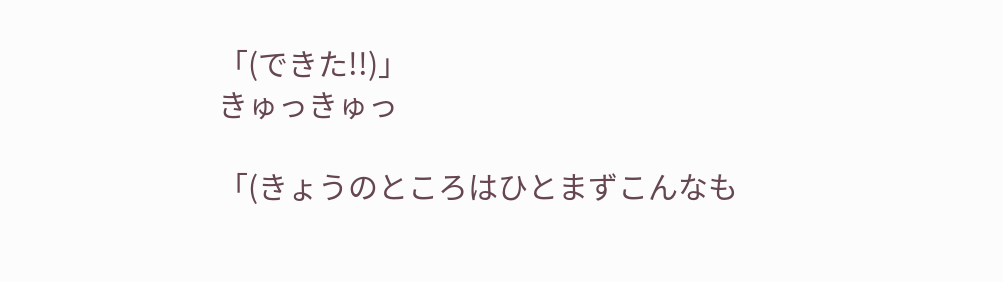「(できた!!)」
きゅっきゅっ

「(きょうのところはひとまずこんなも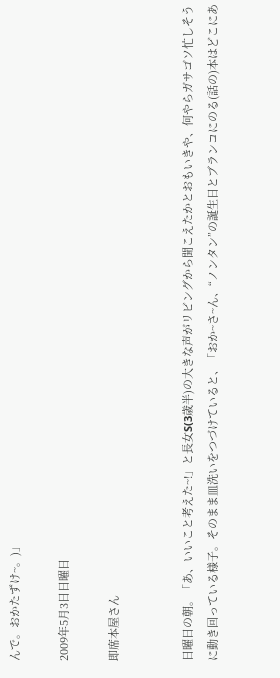んで。おかたずけ~。)」

2009年5月3日日曜日

即席本屋さん


日曜日の朝。「あ、いいこと考えた~!」と長女S(3歳半)の大きな声がリビングから聞こえたかとおもいきや、何やらガサゴソ忙しそうに動き回っている様子。そのまま皿洗いをつづけていると、「おか~さ~ん、“ノンタン”の誕生日とブランコにのる(話の)本はどこにあ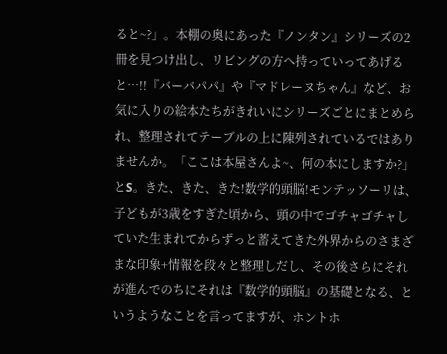ると~?」。本棚の奥にあった『ノンタン』シリーズの2冊を見つけ出し、リビングの方へ持っていってあげると…!!『バーバパパ』や『マドレーヌちゃん』など、お気に入りの絵本たちがきれいにシリーズごとにまとめられ、整理されてテーブルの上に陳列されているではありませんか。「ここは本屋さんよ~、何の本にしますか?」とS。きた、きた、きた!数学的頭脳!モンテッソーリは、子どもが3歳をすぎた頃から、頭の中でゴチャゴチャしていた生まれてからずっと蓄えてきた外界からのさまざまな印象+情報を段々と整理しだし、その後さらにそれが進んでのちにそれは『数学的頭脳』の基礎となる、というようなことを言ってますが、ホントホ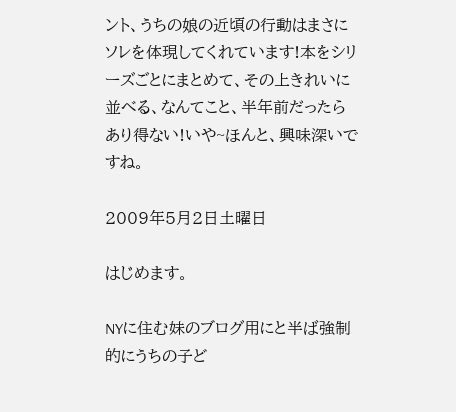ント、うちの娘の近頃の行動はまさにソレを体現してくれています!本をシリーズごとにまとめて、その上きれいに並べる、なんてこと、半年前だったらあり得ない!いや~ほんと、興味深いですね。

2009年5月2日土曜日

はじめます。

NYに住む妹のブログ用にと半ば強制的にうちの子ど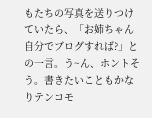もたちの写真を送りつけていたら、「お姉ちゃん自分でブログすれば?」との一言。う~ん、ホントそう。書きたいこともかなりテンコモ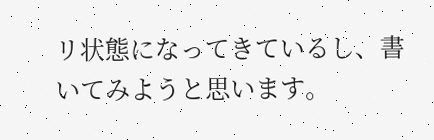リ状態になってきているし、書いてみようと思います。